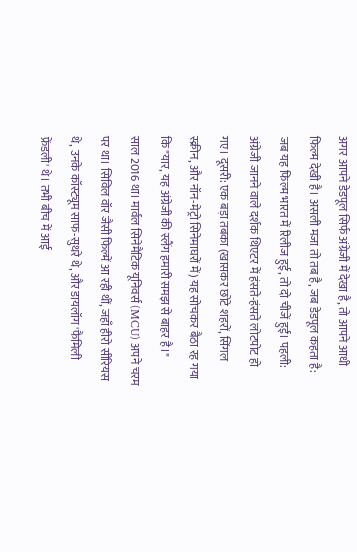अगर आपने डेडपूल सिर्फ अंग्रेजी में देखा है, तो आपने आधी फिल्म देखी है। असली मजा तो तब है, जब डेडपूल कहता है:
जब यह फिल्म भारत में रिलीज हुई, तो दो चीजें हुईं। पहली: अंग्रेजी जानने वाले दर्शक थिएटर में हंसते-हंसते लोटपोट हो गए। दूसरी: एक बड़ा तबका (खासकर छोटे शहरों, सिंगल स्क्रीन, और नॉन-मेट्रो सिनेमाघरों में) यह सोचकर बैठा रह गया कि "यार, यह अंग्रेजी की स्लैंग हमारी समझ से बाहर है।"
साल 2016 था। मार्वल सिनेमैटिक यूनिवर्स (MCU) अपने चरम पर था। सिविल वॉर जैसी फिल्में आ रही थीं, जहाँ हीरो सीरियस थे, उनके कॉस्ट्यूम साफ-सुथरे थे, और डायलॉग 'फैमिली फ्रेंडली' थे। तभी बीच में आई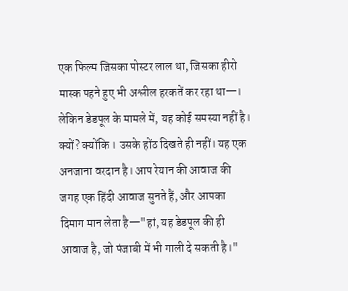एक फिल्म जिसका पोस्टर लाल था, जिसका हीरो मास्क पहने हुए भी अश्लील हरकतें कर रहा था—।
लेकिन डेडपूल के मामले में, यह कोई समस्या नहीं है। क्यों? क्योंकि । उसके होंठ दिखते ही नहीं। यह एक अनजाना वरदान है। आप रेयान की आवाज की जगह एक हिंदी आवाज सुनते हैं, और आपका दिमाग मान लेता है—"हां, यह डेडपूल की ही आवाज है, जो पंजाबी में भी गाली दे सकती है।"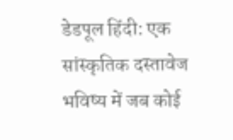डेडपूल हिंदी: एक सांस्कृतिक दस्तावेज भविष्य में जब कोई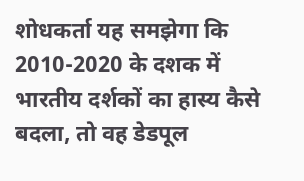शोधकर्ता यह समझेगा कि 2010-2020 के दशक में भारतीय दर्शकों का हास्य कैसे बदला, तो वह डेडपूल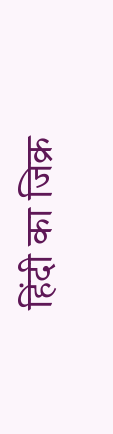हिंदी का जिक्र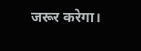जरूर करेगा।